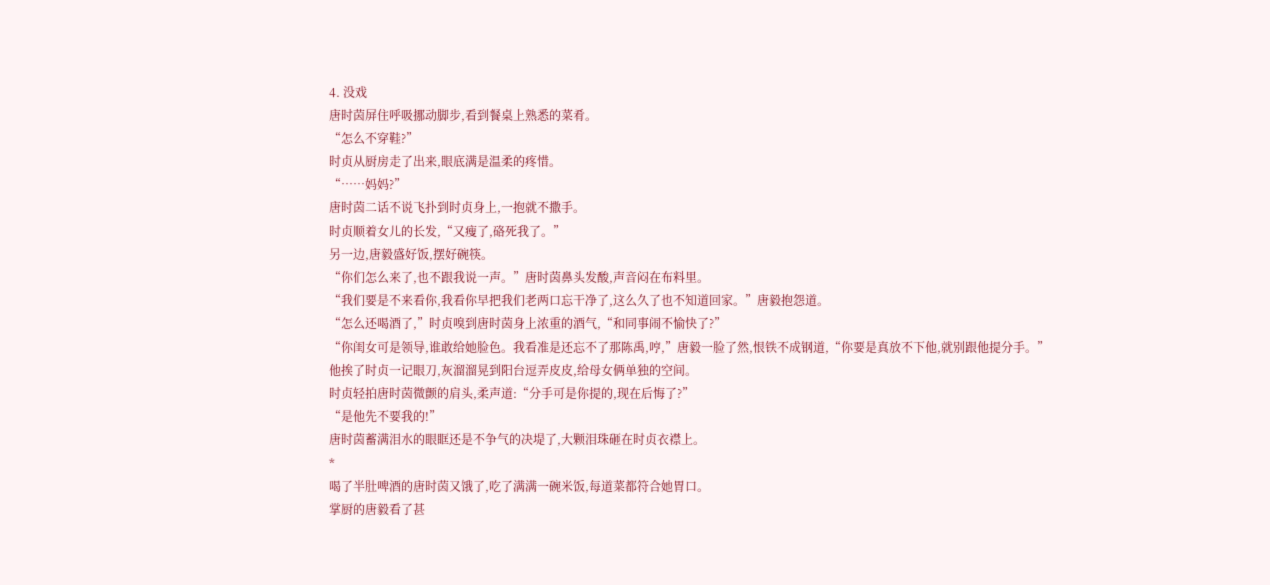4. 没戏
唐时茵屏住呼吸挪动脚步,看到餐桌上熟悉的菜肴。
“怎么不穿鞋?”
时贞从厨房走了出来,眼底满是温柔的疼惜。
“……妈妈?”
唐时茵二话不说飞扑到时贞身上,一抱就不撒手。
时贞顺着女儿的长发,“又瘦了,硌死我了。”
另一边,唐毅盛好饭,摆好碗筷。
“你们怎么来了,也不跟我说一声。”唐时茵鼻头发酸,声音闷在布料里。
“我们要是不来看你,我看你早把我们老两口忘干净了,这么久了也不知道回家。”唐毅抱怨道。
“怎么还喝酒了,”时贞嗅到唐时茵身上浓重的酒气,“和同事闹不愉快了?”
“你闺女可是领导,谁敢给她脸色。我看准是还忘不了那陈禹,哼,”唐毅一脸了然,恨铁不成钢道,“你要是真放不下他,就别跟他提分手。”
他挨了时贞一记眼刀,灰溜溜晃到阳台逗弄皮皮,给母女俩单独的空间。
时贞轻拍唐时茵微颤的肩头,柔声道:“分手可是你提的,现在后悔了?”
“是他先不要我的!”
唐时茵蓄满泪水的眼眶还是不争气的决堤了,大颗泪珠砸在时贞衣襟上。
*
喝了半肚啤酒的唐时茵又饿了,吃了满满一碗米饭,每道菜都符合她胃口。
掌厨的唐毅看了甚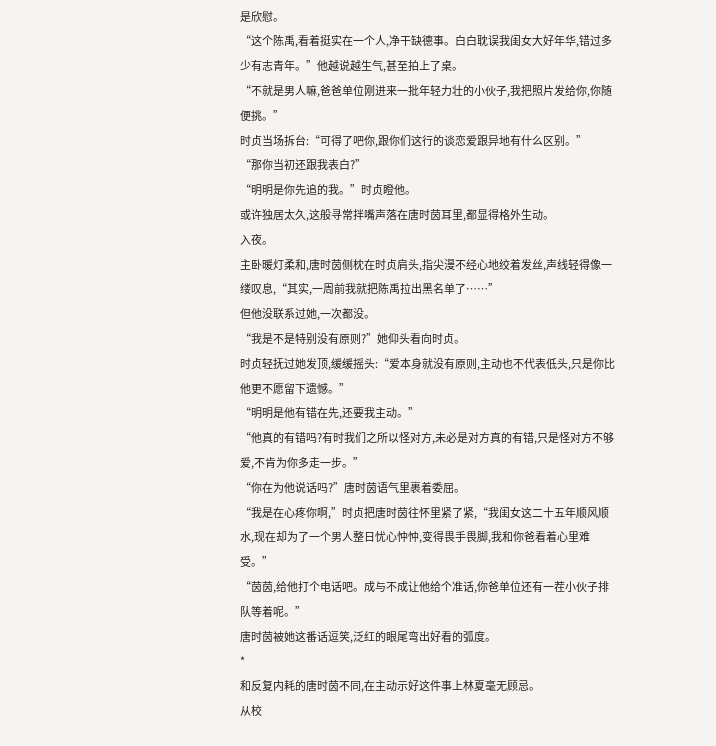是欣慰。
“这个陈禹,看着挺实在一个人,净干缺德事。白白耽误我闺女大好年华,错过多少有志青年。”他越说越生气,甚至拍上了桌。
“不就是男人嘛,爸爸单位刚进来一批年轻力壮的小伙子,我把照片发给你,你随便挑。”
时贞当场拆台:“可得了吧你,跟你们这行的谈恋爱跟异地有什么区别。”
“那你当初还跟我表白?”
“明明是你先追的我。”时贞瞪他。
或许独居太久,这般寻常拌嘴声落在唐时茵耳里,都显得格外生动。
入夜。
主卧暖灯柔和,唐时茵侧枕在时贞肩头,指尖漫不经心地绞着发丝,声线轻得像一缕叹息,“其实,一周前我就把陈禹拉出黑名单了……”
但他没联系过她,一次都没。
“我是不是特别没有原则?”她仰头看向时贞。
时贞轻抚过她发顶,缓缓摇头:“爱本身就没有原则,主动也不代表低头,只是你比他更不愿留下遗憾。”
“明明是他有错在先,还要我主动。”
“他真的有错吗?有时我们之所以怪对方,未必是对方真的有错,只是怪对方不够爱,不肯为你多走一步。”
“你在为他说话吗?”唐时茵语气里裹着委屈。
“我是在心疼你啊,”时贞把唐时茵往怀里紧了紧,“我闺女这二十五年顺风顺水,现在却为了一个男人整日忧心忡忡,变得畏手畏脚,我和你爸看着心里难受。”
“茵茵,给他打个电话吧。成与不成让他给个准话,你爸单位还有一茬小伙子排队等着呢。”
唐时茵被她这番话逗笑,泛红的眼尾弯出好看的弧度。
*
和反复内耗的唐时茵不同,在主动示好这件事上林夏毫无顾忌。
从校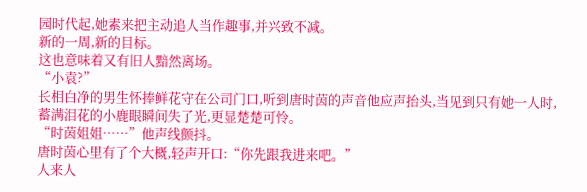园时代起,她素来把主动追人当作趣事,并兴致不减。
新的一周,新的目标。
这也意味着又有旧人黯然离场。
“小袁?”
长相白净的男生怀捧鲜花守在公司门口,听到唐时茵的声音他应声抬头,当见到只有她一人时,蓄满泪花的小鹿眼瞬间失了光,更显楚楚可怜。
“时茵姐姐……”他声线颤抖。
唐时茵心里有了个大概,轻声开口:“你先跟我进来吧。”
人来人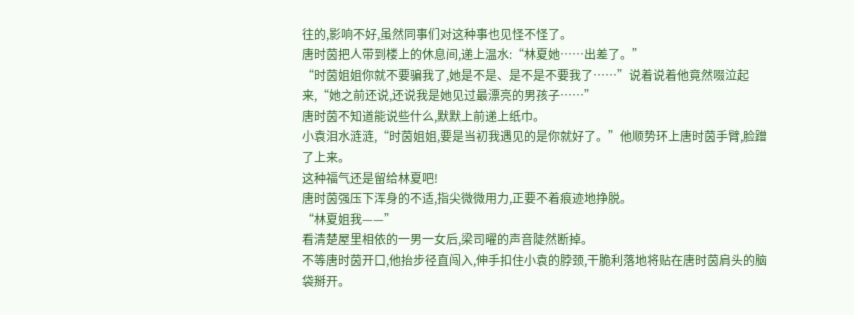往的,影响不好,虽然同事们对这种事也见怪不怪了。
唐时茵把人带到楼上的休息间,递上温水:“林夏她……出差了。”
“时茵姐姐你就不要骗我了,她是不是、是不是不要我了……”说着说着他竟然啜泣起来,“她之前还说,还说我是她见过最漂亮的男孩子……”
唐时茵不知道能说些什么,默默上前递上纸巾。
小袁泪水涟涟,“时茵姐姐,要是当初我遇见的是你就好了。”他顺势环上唐时茵手臂,脸蹭了上来。
这种福气还是留给林夏吧!
唐时茵强压下浑身的不适,指尖微微用力,正要不着痕迹地挣脱。
“林夏姐我——”
看清楚屋里相依的一男一女后,梁司曜的声音陡然断掉。
不等唐时茵开口,他抬步径直闯入,伸手扣住小袁的脖颈,干脆利落地将贴在唐时茵肩头的脑袋掰开。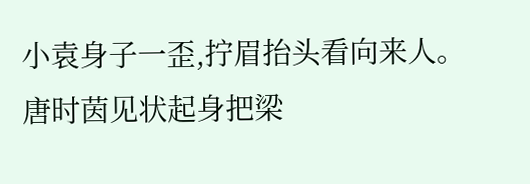小袁身子一歪,拧眉抬头看向来人。
唐时茵见状起身把梁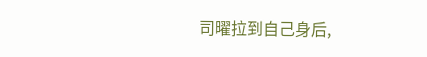司曜拉到自己身后,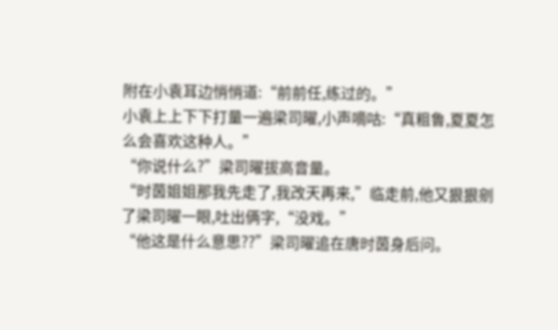附在小袁耳边悄悄道:“前前任,练过的。”
小袁上上下下打量一遍梁司曜,小声嘀咕:“真粗鲁,夏夏怎么会喜欢这种人。”
“你说什么?”梁司曜拔高音量。
“时茵姐姐那我先走了,我改天再来,”临走前,他又狠狠剜了梁司曜一眼,吐出俩字,“没戏。”
“他这是什么意思??”梁司曜追在唐时茵身后问。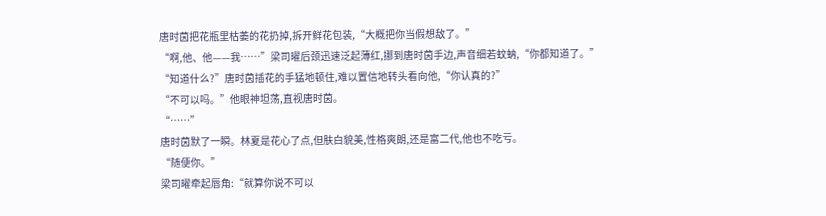唐时茵把花瓶里枯萎的花扔掉,拆开鲜花包装,“大概把你当假想敌了。”
“啊,他、他——我……”梁司曜后颈迅速泛起薄红,挪到唐时茵手边,声音细若蚊蚋,“你都知道了。”
“知道什么?”唐时茵插花的手猛地顿住,难以置信地转头看向他,“你认真的?”
“不可以吗。”他眼神坦荡,直视唐时茵。
“……”
唐时茵默了一瞬。林夏是花心了点,但肤白貌美,性格爽朗,还是富二代,他也不吃亏。
“随便你。”
梁司曜牵起唇角:“就算你说不可以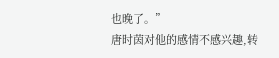也晚了。”
唐时茵对他的感情不感兴趣,转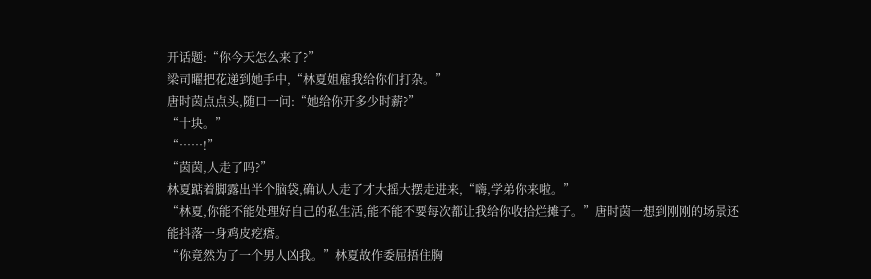开话题:“你今天怎么来了?”
梁司曜把花递到她手中,“林夏姐雇我给你们打杂。”
唐时茵点点头,随口一问:“她给你开多少时薪?”
“十块。”
“……!”
“茵茵,人走了吗?”
林夏踮着脚露出半个脑袋,确认人走了才大摇大摆走进来,“嗨,学弟你来啦。”
“林夏,你能不能处理好自己的私生活,能不能不要每次都让我给你收拾烂摊子。”唐时茵一想到刚刚的场景还能抖落一身鸡皮疙瘩。
“你竟然为了一个男人凶我。”林夏故作委屈捂住胸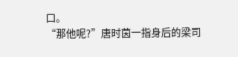口。
“那他呢?”唐时茵一指身后的梁司